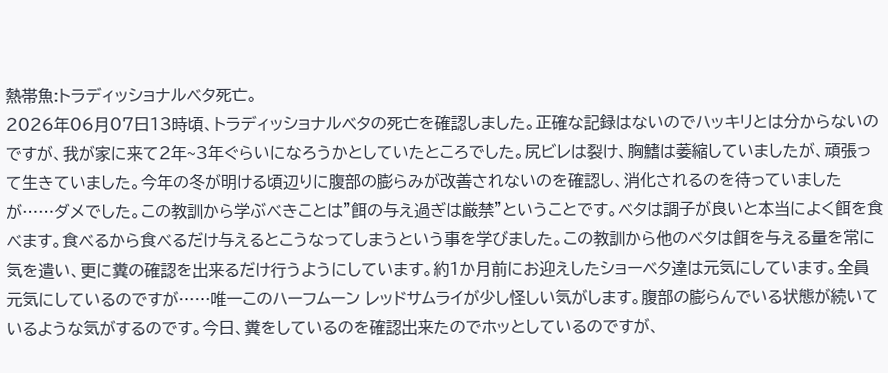熱帯魚:トラディッショナルベタ死亡。
2026年06月07日13時頃、トラディッショナルベタの死亡を確認しました。正確な記録はないのでハッキリとは分からないのですが、我が家に来て2年~3年ぐらいになろうかとしていたところでした。尻ビレは裂け、胸鰭は萎縮していましたが、頑張って生きていました。今年の冬が明ける頃辺りに腹部の膨らみが改善されないのを確認し、消化されるのを待っていましたが……ダメでした。この教訓から学ぶべきことは”餌の与え過ぎは厳禁”ということです。ベタは調子が良いと本当によく餌を食べます。食べるから食べるだけ与えるとこうなってしまうという事を学びました。この教訓から他のベタは餌を与える量を常に気を遣い、更に糞の確認を出来るだけ行うようにしています。約1か月前にお迎えしたショーベタ達は元気にしています。全員元気にしているのですが……唯一このハーフムーン レッドサムライが少し怪しい気がします。腹部の膨らんでいる状態が続いているような気がするのです。今日、糞をしているのを確認出来たのでホッとしているのですが、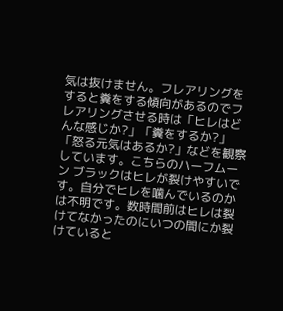気は抜けません。フレアリングをすると糞をする傾向があるのでフレアリングさせる時は「ヒレはどんな感じか?」「糞をするか?」「怒る元気はあるか?」などを観察しています。こちらのハーフムーン ブラックはヒレが裂けやすいです。自分でヒレを噛んでいるのかは不明です。数時間前はヒレは裂けてなかったのにいつの間にか裂けていると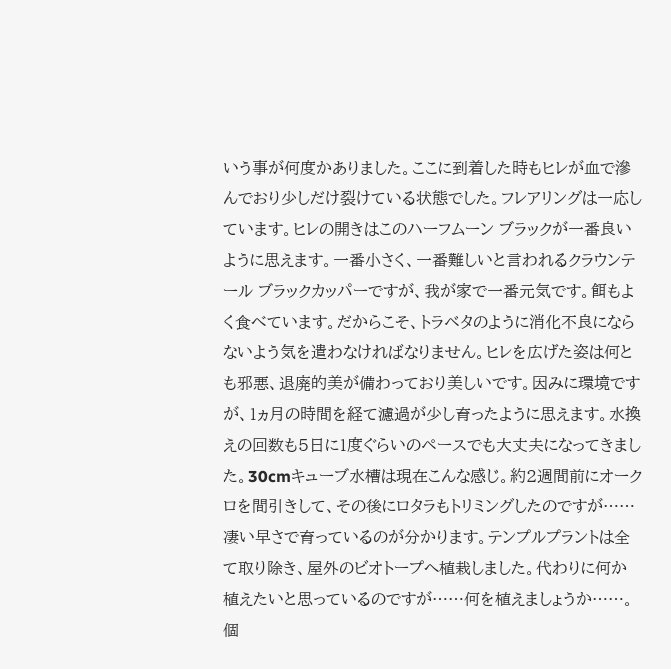いう事が何度かありました。ここに到着した時もヒレが血で滲んでおり少しだけ裂けている状態でした。フレアリングは一応しています。ヒレの開きはこのハーフムーン ブラックが一番良いように思えます。一番小さく、一番難しいと言われるクラウンテール ブラックカッパーですが、我が家で一番元気です。餌もよく食べています。だからこそ、トラベタのように消化不良にならないよう気を遣わなければなりません。ヒレを広げた姿は何とも邪悪、退廃的美が備わっており美しいです。因みに環境ですが、1ヵ月の時間を経て濾過が少し育ったように思えます。水換えの回数も5日に1度ぐらいのペースでも大丈夫になってきました。30cmキューブ水槽は現在こんな感じ。約2週間前にオークロを間引きして、その後にロタラもトリミングしたのですが……凄い早さで育っているのが分かります。テンプルプラントは全て取り除き、屋外のビオトープへ植栽しました。代わりに何か植えたいと思っているのですが……何を植えましょうか……。個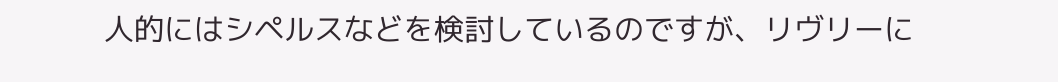人的にはシペルスなどを検討しているのですが、リヴリーに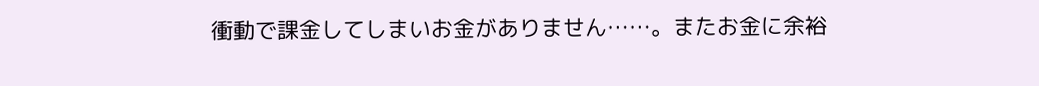衝動で課金してしまいお金がありません……。またお金に余裕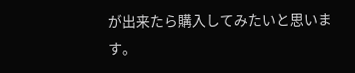が出来たら購入してみたいと思います。